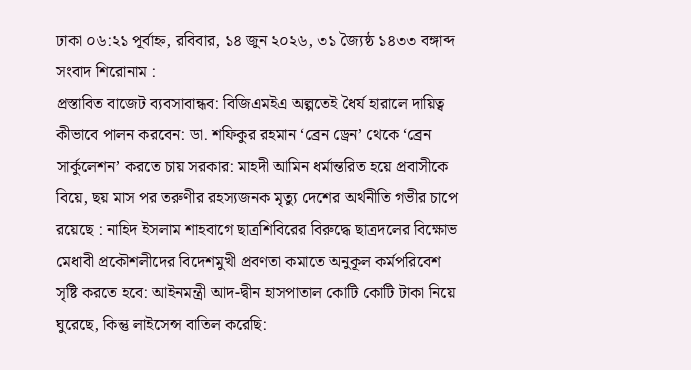ঢাকা ০৬:২১ পূর্বাহ্ন, রবিবার, ১৪ জুন ২০২৬, ৩১ জ্যৈষ্ঠ ১৪৩৩ বঙ্গাব্দ
সংবাদ শিরোনাম :
প্রস্তাবিত বাজেট ব্যবসাবান্ধব: বিজিএমইএ অল্পতেই ধৈর্য হারালে দায়িত্ব কীভাবে পালন করবেন: ডা. শফিকুর রহমান ‘ব্রেন ড্রেন’ থেকে ‘ব্রেন সার্কুলেশন’ করতে চায় সরকার: মাহদী আমিন ধর্মান্তরিত হয়ে প্রবাসীকে বিয়ে, ছয় মাস পর তরুণীর রহস্যজনক মৃত্যু দেশের অর্থনীতি গভীর চাপে রয়েছে : নাহিদ ইসলাম শাহবাগে ছাত্রশিবিরের বিরুদ্ধে ছাত্রদলের বিক্ষোভ মেধাবী প্রকৌশলীদের বিদেশমুখী প্রবণতা কমাতে অনুকূল কর্মপরিবেশ সৃষ্টি করতে হবে: আইনমন্ত্রী আদ-দ্বীন হাসপাতাল কোটি কোটি টাকা নিয়ে ঘুরেছে, কিন্তু লাইসেন্স বাতিল করেছি: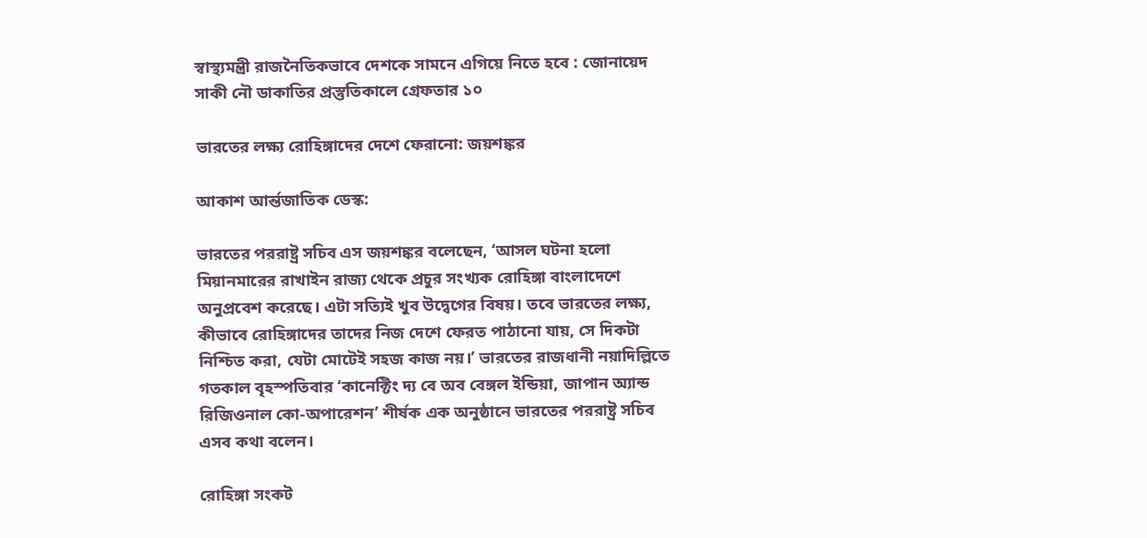স্বাস্থ্যমন্ত্রী রাজনৈতিকভাবে দেশকে সামনে এগিয়ে নিতে হবে : জোনায়েদ সাকী নৌ ডাকাতির প্রস্তুতিকালে গ্রেফতার ১০

ভারতের লক্ষ্য রোহিঙ্গাদের দেশে ফেরানো: জয়শঙ্কর

আকাশ আর্ন্তজাতিক ডেস্ক:

ভারতের পররাষ্ট্র সচিব এস জয়শঙ্কর বলেছেন, ‘আসল ঘটনা হলো মিয়ানমারের রাখাইন রাজ্য থেকে প্রচুর সংখ্যক রোহিঙ্গা বাংলাদেশে অনুপ্রবেশ করেছে। এটা সত্যিই খুব উদ্বেগের বিষয়। তবে ভারতের লক্ষ্য, কীভাবে রোহিঙ্গাদের তাদের নিজ দেশে ফেরত পাঠানো যায়, সে দিকটা নিশ্চিত করা, যেটা মোটেই সহজ কাজ নয়।’ ভারতের রাজধানী নয়াদিল্লিতে গতকাল বৃহস্পতিবার ‘কানেক্টিং দ্য বে অব বেঙ্গল ইন্ডিয়া, জাপান অ্যান্ড রিজিওনাল কো-অপারেশন’ শীর্ষক এক অনুষ্ঠানে ভারতের পররাষ্ট্র সচিব এসব কথা বলেন।

রোহিঙ্গা সংকট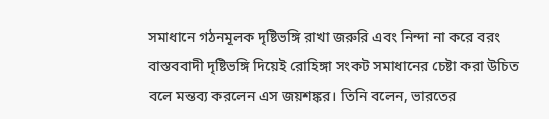সমাধানে গঠনমূলক দৃষ্টিভঙ্গি রাখা জরুরি এবং নিন্দা না করে বরং বাস্তববাদী দৃষ্টিভঙ্গি দিয়েই রোহিঙ্গা সংকট সমাধানের চেষ্টা করা উচিত বলে মন্তব্য করলেন এস জয়শঙ্কর। তিনি বলেন, ভারতের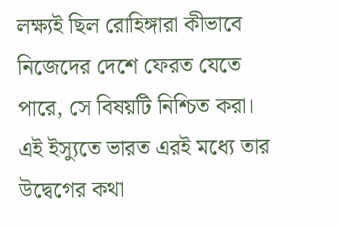লক্ষ্যই ছিল রোহিঙ্গারা কীভাবে নিজেদের দেশে ফেরত যেতে পারে, সে বিষয়টি নিশ্চিত করা। এই ইস্যুতে ভারত এরই মধ্যে তার উদ্বেগের কথা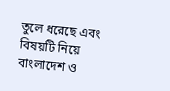তুলে ধরেছে এবং বিষয়টি নিয়ে বাংলাদেশ ও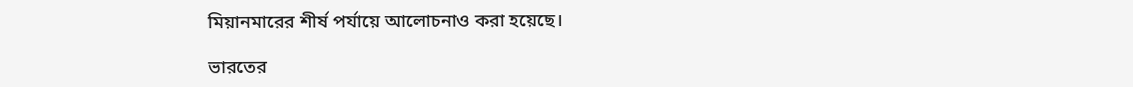মিয়ানমারের শীর্ষ পর্যায়ে আলোচনাও করা হয়েছে।

ভারতের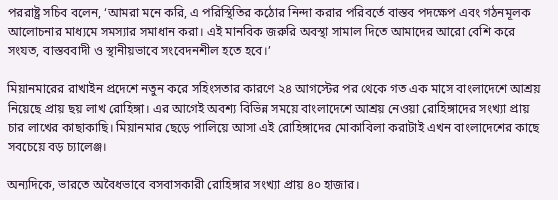পররাষ্ট্র সচিব বলেন, ‘আমরা মনে করি, এ পরিস্থিতির কঠোর নিন্দা করার পরিবর্তে বাস্তব পদক্ষেপ এবং গঠনমূলক আলোচনার মাধ্যমে সমস্যার সমাধান করা। এই মানবিক জরুরি অবস্থা সামাল দিতে আমাদের আরো বেশি করে সংযত, বাস্তববাদী ও স্থানীয়ভাবে সংবেদনশীল হতে হবে।’

মিয়ানমারের রাখাইন প্রদেশে নতুন করে সহিংসতার কারণে ২৪ আগস্টের পর থেকে গত এক মাসে বাংলাদেশে আশ্রয় নিয়েছে প্রায় ছয় লাখ রোহিঙ্গা। এর আগেই অবশ্য বিভিন্ন সময়ে বাংলাদেশে আশ্রয় নেওয়া রোহিঙ্গাদের সংখ্যা প্রায় চার লাখের কাছাকাছি। মিয়ানমার ছেড়ে পালিয়ে আসা এই রোহিঙ্গাদের মোকাবিলা করাটাই এখন বাংলাদেশের কাছে সবচেয়ে বড় চ্যালেঞ্জ।

অন্যদিকে, ভারতে অবৈধভাবে বসবাসকারী রোহিঙ্গার সংখ্যা প্রায় ৪০ হাজার।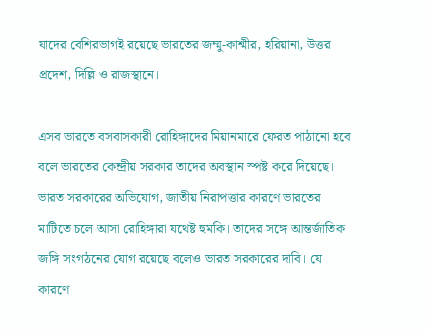যাদের বেশিরভাগই রয়েছে ভারতের জম্মু-কাশ্মীর, হরিয়ানা, উত্তর প্রদেশ, দিল্লি ও রাজস্থানে।

এসব ভারতে বসবাসকারী রোহিঙ্গাদের মিয়ানমারে ফেরত পাঠানো হবে বলে ভারতের কেন্দ্রীয় সরকার তাদের অবস্থান স্পষ্ট করে দিয়েছে। ভারত সরকারের অভিযোগ, জাতীয় নিরাপত্তার কারণে ভারতের মাটিতে চলে আসা রোহিঙ্গারা যথেষ্ট হুমকি। তাদের সঙ্গে আন্তর্জাতিক জঙ্গি সংগঠনের যোগ রয়েছে বলেও ভারত সরকারের দাবি। যে কারণে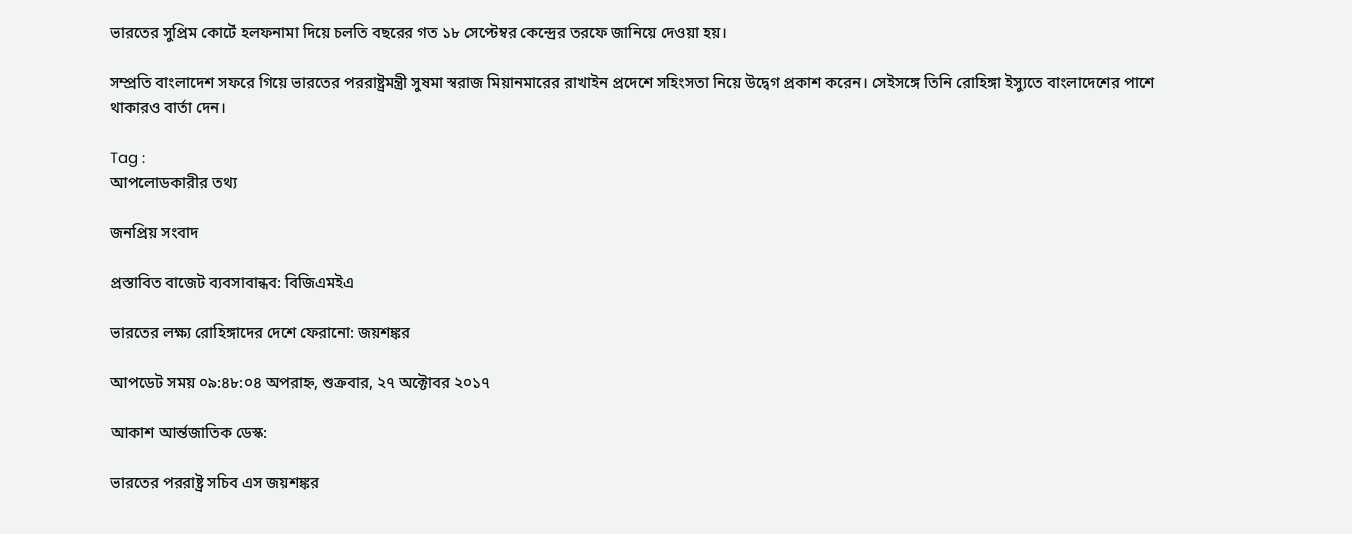ভারতের সুপ্রিম কোর্টে হলফনামা দিয়ে চলতি বছরের গত ১৮ সেপ্টেম্বর কেন্দ্রের তরফে জানিয়ে দেওয়া হয়।

সম্প্রতি বাংলাদেশ সফরে গিয়ে ভারতের পররাষ্ট্রমন্ত্রী সুষমা স্বরাজ মিয়ানমারের রাখাইন প্রদেশে সহিংসতা নিয়ে উদ্বেগ প্রকাশ করেন। সেইসঙ্গে তিনি রোহিঙ্গা ইস্যুতে বাংলাদেশের পাশে থাকারও বার্তা দেন।

Tag :
আপলোডকারীর তথ্য

জনপ্রিয় সংবাদ

প্রস্তাবিত বাজেট ব্যবসাবান্ধব: বিজিএমইএ

ভারতের লক্ষ্য রোহিঙ্গাদের দেশে ফেরানো: জয়শঙ্কর

আপডেট সময় ০৯:৪৮:০৪ অপরাহ্ন, শুক্রবার, ২৭ অক্টোবর ২০১৭

আকাশ আর্ন্তজাতিক ডেস্ক:

ভারতের পররাষ্ট্র সচিব এস জয়শঙ্কর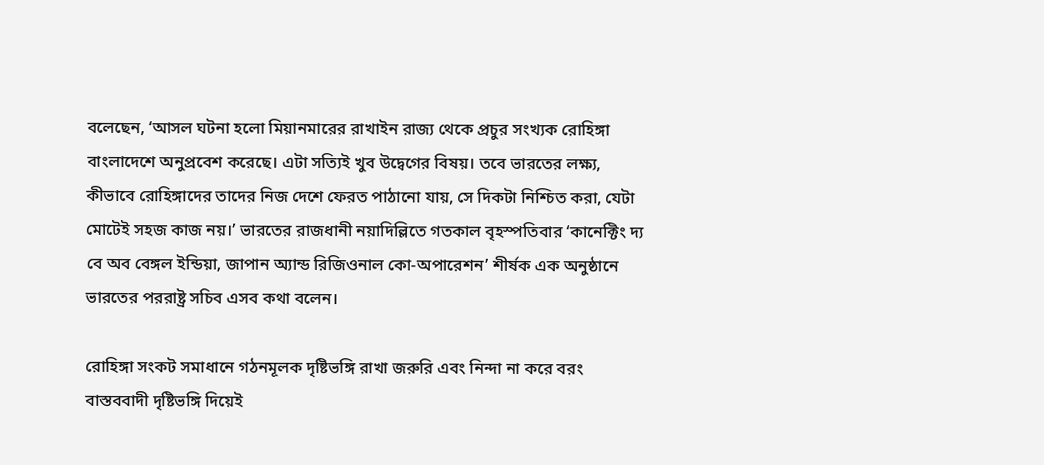বলেছেন, ‘আসল ঘটনা হলো মিয়ানমারের রাখাইন রাজ্য থেকে প্রচুর সংখ্যক রোহিঙ্গা বাংলাদেশে অনুপ্রবেশ করেছে। এটা সত্যিই খুব উদ্বেগের বিষয়। তবে ভারতের লক্ষ্য, কীভাবে রোহিঙ্গাদের তাদের নিজ দেশে ফেরত পাঠানো যায়, সে দিকটা নিশ্চিত করা, যেটা মোটেই সহজ কাজ নয়।’ ভারতের রাজধানী নয়াদিল্লিতে গতকাল বৃহস্পতিবার ‘কানেক্টিং দ্য বে অব বেঙ্গল ইন্ডিয়া, জাপান অ্যান্ড রিজিওনাল কো-অপারেশন’ শীর্ষক এক অনুষ্ঠানে ভারতের পররাষ্ট্র সচিব এসব কথা বলেন।

রোহিঙ্গা সংকট সমাধানে গঠনমূলক দৃষ্টিভঙ্গি রাখা জরুরি এবং নিন্দা না করে বরং বাস্তববাদী দৃষ্টিভঙ্গি দিয়েই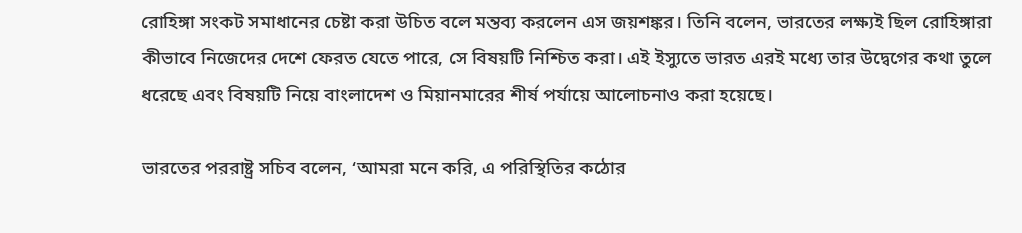রোহিঙ্গা সংকট সমাধানের চেষ্টা করা উচিত বলে মন্তব্য করলেন এস জয়শঙ্কর। তিনি বলেন, ভারতের লক্ষ্যই ছিল রোহিঙ্গারা কীভাবে নিজেদের দেশে ফেরত যেতে পারে, সে বিষয়টি নিশ্চিত করা। এই ইস্যুতে ভারত এরই মধ্যে তার উদ্বেগের কথা তুলে ধরেছে এবং বিষয়টি নিয়ে বাংলাদেশ ও মিয়ানমারের শীর্ষ পর্যায়ে আলোচনাও করা হয়েছে।

ভারতের পররাষ্ট্র সচিব বলেন, ‘আমরা মনে করি, এ পরিস্থিতির কঠোর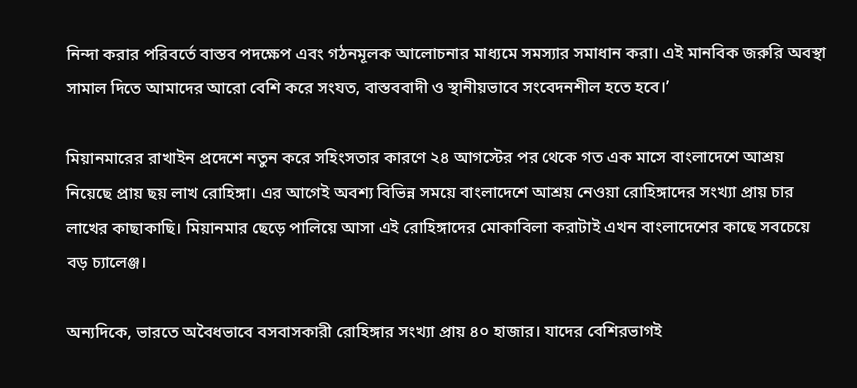নিন্দা করার পরিবর্তে বাস্তব পদক্ষেপ এবং গঠনমূলক আলোচনার মাধ্যমে সমস্যার সমাধান করা। এই মানবিক জরুরি অবস্থা সামাল দিতে আমাদের আরো বেশি করে সংযত, বাস্তববাদী ও স্থানীয়ভাবে সংবেদনশীল হতে হবে।’

মিয়ানমারের রাখাইন প্রদেশে নতুন করে সহিংসতার কারণে ২৪ আগস্টের পর থেকে গত এক মাসে বাংলাদেশে আশ্রয় নিয়েছে প্রায় ছয় লাখ রোহিঙ্গা। এর আগেই অবশ্য বিভিন্ন সময়ে বাংলাদেশে আশ্রয় নেওয়া রোহিঙ্গাদের সংখ্যা প্রায় চার লাখের কাছাকাছি। মিয়ানমার ছেড়ে পালিয়ে আসা এই রোহিঙ্গাদের মোকাবিলা করাটাই এখন বাংলাদেশের কাছে সবচেয়ে বড় চ্যালেঞ্জ।

অন্যদিকে, ভারতে অবৈধভাবে বসবাসকারী রোহিঙ্গার সংখ্যা প্রায় ৪০ হাজার। যাদের বেশিরভাগই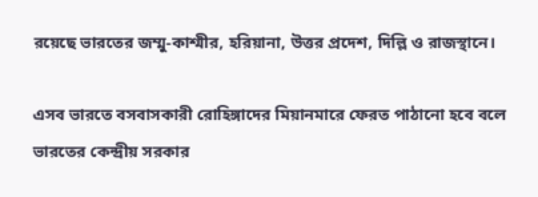রয়েছে ভারতের জম্মু-কাশ্মীর, হরিয়ানা, উত্তর প্রদেশ, দিল্লি ও রাজস্থানে।

এসব ভারতে বসবাসকারী রোহিঙ্গাদের মিয়ানমারে ফেরত পাঠানো হবে বলে ভারতের কেন্দ্রীয় সরকার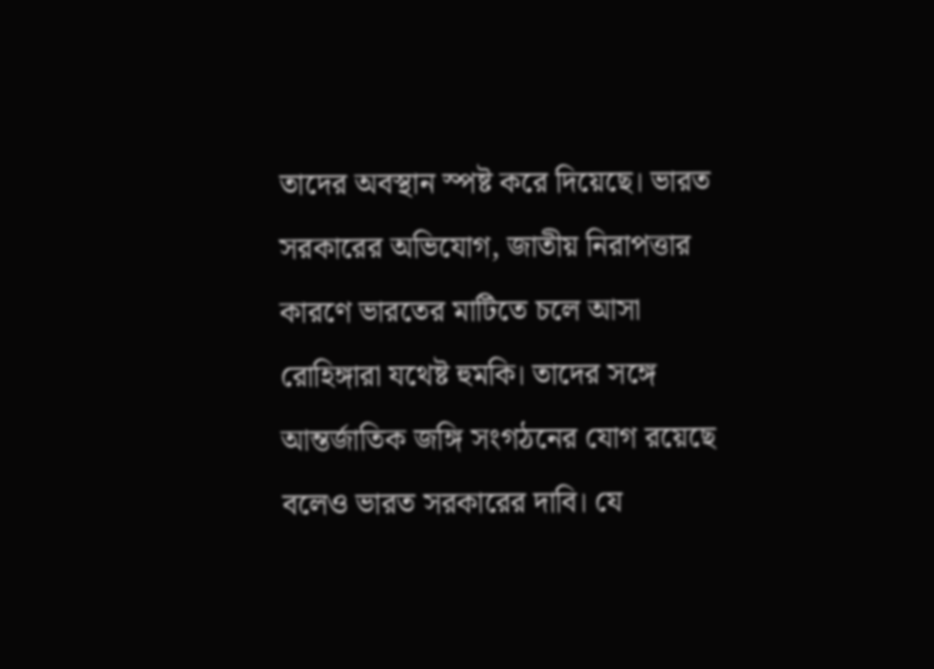তাদের অবস্থান স্পষ্ট করে দিয়েছে। ভারত সরকারের অভিযোগ, জাতীয় নিরাপত্তার কারণে ভারতের মাটিতে চলে আসা রোহিঙ্গারা যথেষ্ট হুমকি। তাদের সঙ্গে আন্তর্জাতিক জঙ্গি সংগঠনের যোগ রয়েছে বলেও ভারত সরকারের দাবি। যে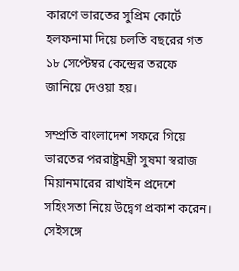কারণে ভারতের সুপ্রিম কোর্টে হলফনামা দিয়ে চলতি বছরের গত ১৮ সেপ্টেম্বর কেন্দ্রের তরফে জানিয়ে দেওয়া হয়।

সম্প্রতি বাংলাদেশ সফরে গিয়ে ভারতের পররাষ্ট্রমন্ত্রী সুষমা স্বরাজ মিয়ানমারের রাখাইন প্রদেশে সহিংসতা নিয়ে উদ্বেগ প্রকাশ করেন। সেইসঙ্গে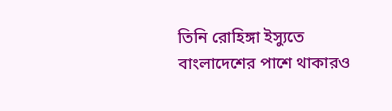তিনি রোহিঙ্গা ইস্যুতে বাংলাদেশের পাশে থাকারও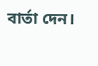বার্তা দেন।